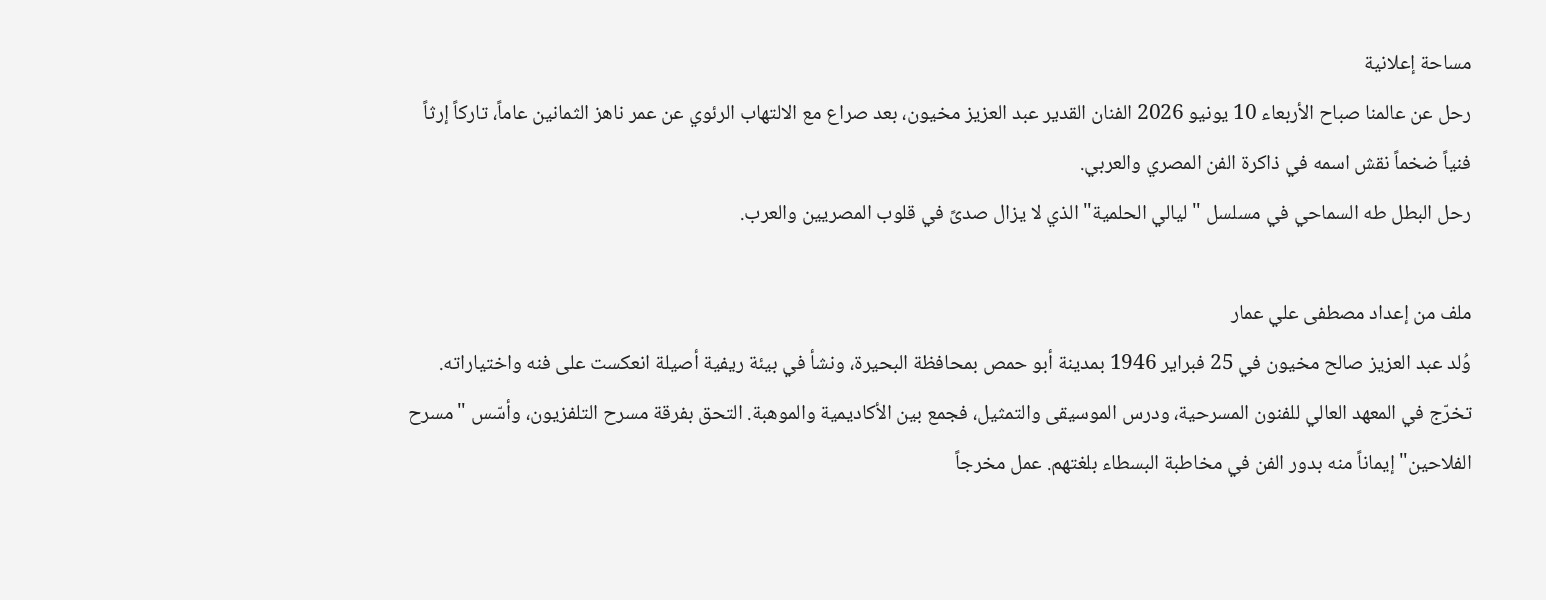مساحة إعلانية
رحل عن عالمنا صباح الأربعاء 10 يونيو 2026 الفنان القدير عبد العزيز مخيون، بعد صراع مع الالتهاب الرئوي عن عمر ناهز الثمانين عاماً، تاركاً إرثاً فنياً ضخماً نقش اسمه في ذاكرة الفن المصري والعربي.
رحل البطل طه السماحي في مسلسل "ليالي الحلمية" الذي لا يزال صدىً في قلوب المصريين والعرب.

ملف من إعداد مصطفى علي عمار
وُلد عبد العزيز صالح مخيون في 25 فبراير 1946 بمدينة أبو حمص بمحافظة البحيرة، ونشأ في بيئة ريفية أصيلة انعكست على فنه واختياراته. تخرّج في المعهد العالي للفنون المسرحية، ودرس الموسيقى والتمثيل، فجمع بين الأكاديمية والموهبة. التحق بفرقة مسرح التلفزيون، وأسّس "مسرح الفلاحين" إيماناً منه بدور الفن في مخاطبة البسطاء بلغتهم. عمل مخرجاً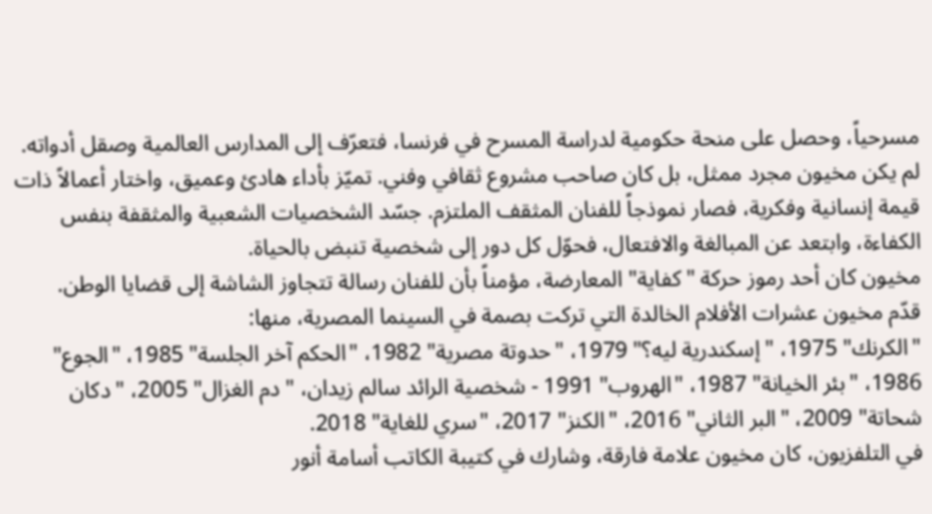مسرحياً، وحصل على منحة حكومية لدراسة المسرح في فرنسا، فتعرّف إلى المدارس العالمية وصقل أدواته.
لم يكن مخيون مجرد ممثل، بل كان صاحب مشروع ثقافي وفني. تميّز بأداء هادئ وعميق، واختار أعمالاً ذات قيمة إنسانية وفكرية، فصار نموذجاً للفنان المثقف الملتزم. جسّد الشخصيات الشعبية والمثقفة بنفس الكفاءة، وابتعد عن المبالغة والافتعال، فحوّل كل دور إلى شخصية تنبض بالحياة.
مخيون كان أحد رموز حركة "كفاية" المعارضة، مؤمناً بأن للفنان رسالة تتجاوز الشاشة إلى قضايا الوطن.
قدّم مخيون عشرات الأفلام الخالدة التي تركت بصمة في السينما المصرية، منها:
"الكرنك" 1975، "إسكندرية ليه؟" 1979، "حدوتة مصرية" 1982، "الحكم آخر الجلسة" 1985، "الجوع" 1986، "بئر الخيانة" 1987، "الهروب" 1991 - شخصية الرائد سالم زيدان، "دم الغزال" 2005، "دكان شحاتة" 2009، "البر الثاني" 2016، "الكنز" 2017، "سري للغاية" 2018.
في التلفزيون، كان مخيون علامة فارقة، وشارك في كتيبة الكاتب أسامة أنور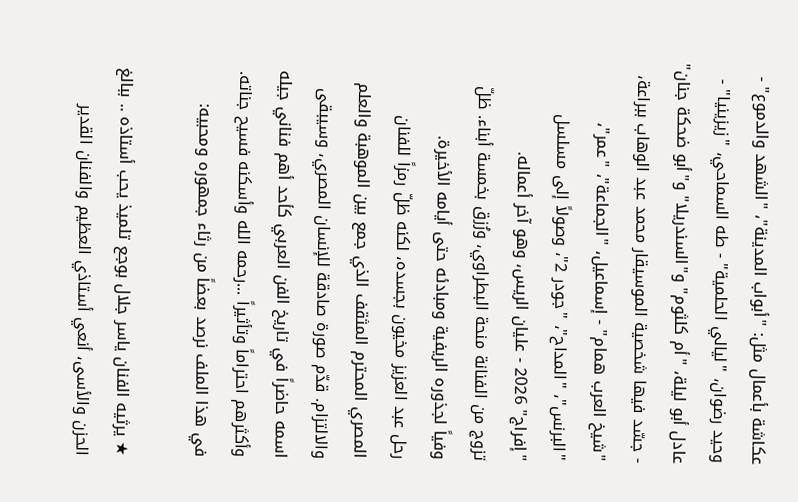عكاشة بأعمال مثل: "أبواب المدينة"، "الشهد والدموع" - وحيد رضوان، "ليالي الحلمية" - طه السماحي، "زيزينيا" - عادل أبو ليلة، "أم كلثوم" و"السندريلا" و"أبو ضحكة جنان" - جسّد فيها شخصية الموسيقار محمد عبد الوهاب ببراعة، "شيخ العرب همام" - إسماعيل، "الجماعة"، "عمر"، "البرنس"، "المداح"، "جودر 2"، وصولاً إلى مسلسل "إفراج" 2026 - عليان الريس، وهو آخر أعماله.
تزوج من الفنانة منحة البطراوي، ورُزق بخمسة أبناء. ظلّ وفياً لجذوره الريفية ومبادئه حتى أيامه الأخيرة.
رحل عبد العزيز مخيون بجسده، لكنه ظلّ رمزاً للفنان المصري المحترم المثقف الذي جمع بين الموهبة والعلم والالتزام. قدّم صورة صادقة للإنسان المصري، وسيبقى اسمه حاضراً في تاريخ الفن العربي كأحد أهم فناني جيله وأكثرهم احتراماً وتأثيراً ...رحمه الله وأسكنه فسيح جناته.
في هذا الملف نرصد بعضاً من رثاء جمهوره ومحبيه:

★ يرثيه الفنان ياسر جلال بوجع تلميذ يحب أستاذه .. ببالغ الحزن والأسى، أنعي أستاذي العظيم والفنان القدير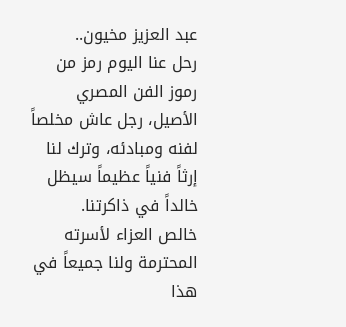عبد العزيز مخيون..
رحل عنا اليوم رمز من رموز الفن المصري الأصيل، رجل عاش مخلصاً لفنه ومبادئه، وترك لنا إرثاً فنياً عظيماً سيظل خالداً في ذاكرتنا.
خالص العزاء لأسرته المحترمة ولنا جميعاً في هذا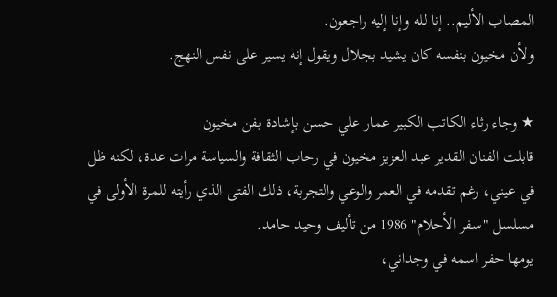المصاب الأليم.. إنا لله وإنا إليه راجعون.
ولأن مخيون بنفسه كان يشيد بجلال ويقول إنه يسير على نفس النهج.

★ وجاء رثاء الكاتب الكبير عمار علي حسن بإشادة بفن مخيون
قابلت الفنان القدير عبد العزيز مخيون في رحاب الثقافة والسياسة مرات عدة، لكنه ظل في عيني، رغم تقدمه في العمر والوعي والتجربة، ذلك الفتى الذي رأيته للمرة الأولى في مسلسل "سفر الأحلام" 1986 من تأليف وحيد حامد.
يومها حفر اسمه في وجداني،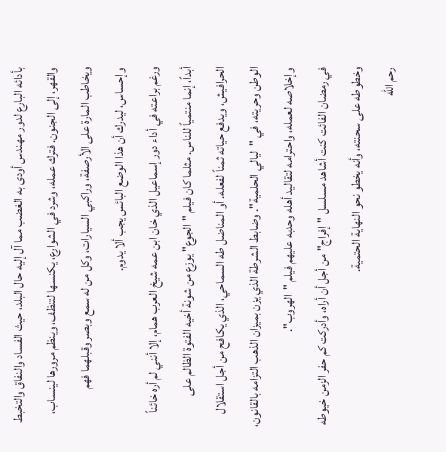بأدائه البارع لدور مهندس أودى به الغضب مما آل إليه حال البلد، حيث الفساد والنفاق والتخبط والقهر، إلى الجنون. فترك عمله، وشرد في الشوارع، يكنسها لتنظف، وينظم مرورها لينساب، ويخاطب المارة على الأرصفة، وراكبي السيارات، وكل من له سمع وبصر وقبلهما فهم وإحساس، ليدرك أن هذا الوضع البائس يجب ألا يدوم.
ورغم براعته في أداء دور إسماعيل الذي خان ابن عمه شيخ العرب همام، إلا أنني لم أره خائناً أبداً، إنما منتمياً للناس. مثلما كان فيلم "الجوع" يوزع من شونة أخيه الفتوة الظالم على الحرافيش، ويدفع حياته ثمناً لفعله. أو المناضل طه السماحي، الذي يكافح من أجل استقلال الوطن وحريته، في "ليالي الحلمية". وضابط الشرطة الذي يزن بميزان الذهب التزامه بالقانون، وإخلاصه لعمله، واحترامه لتقاليد أهله وحدبه عليهم فيلم "الهروب".
في رمضان الفائت كنت أشاهد مسلسل "إفراج" من أجل أن أراه، وأدركت كم حفر الزمن خيوطه وخطوطه على سحنته، وأنه يخطو نحو النهاية الحتمية.
رحم الله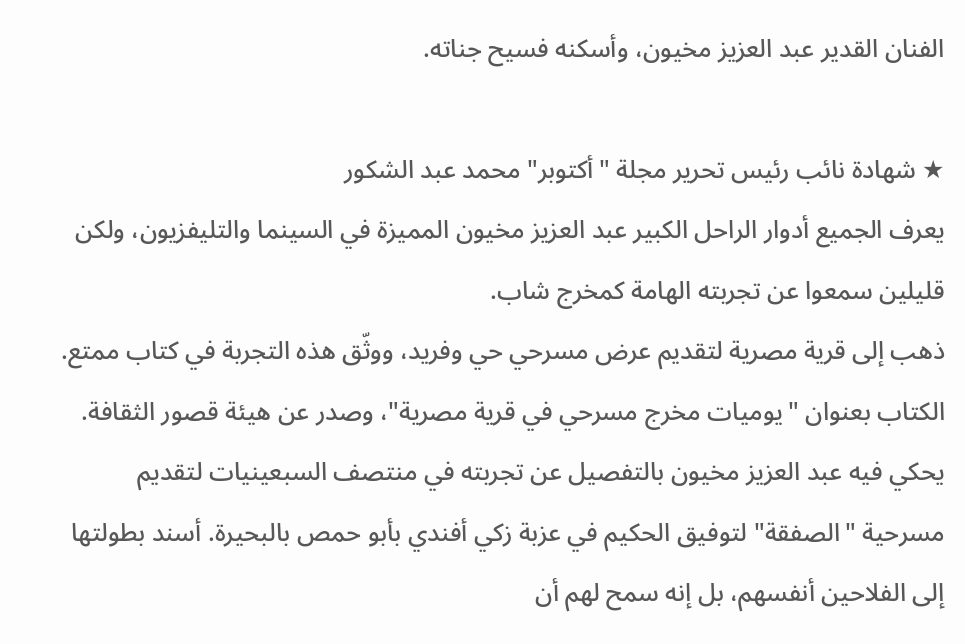الفنان القدير عبد العزيز مخيون، وأسكنه فسيح جناته.

★ شهادة نائب رئيس تحرير مجلة "أكتوبر" محمد عبد الشكور
يعرف الجميع أدوار الراحل الكبير عبد العزيز مخيون المميزة في السينما والتليفزيون، ولكن قليلين سمعوا عن تجربته الهامة كمخرج شاب.
ذهب إلى قرية مصرية لتقديم عرض مسرحي حي وفريد، ووثّق هذه التجربة في كتاب ممتع.
الكتاب بعنوان "يوميات مخرج مسرحي في قرية مصرية"، وصدر عن هيئة قصور الثقافة.
يحكي فيه عبد العزيز مخيون بالتفصيل عن تجربته في منتصف السبعينيات لتقديم مسرحية "الصفقة" لتوفيق الحكيم في عزبة زكي أفندي بأبو حمص بالبحيرة. أسند بطولتها إلى الفلاحين أنفسهم، بل إنه سمح لهم أن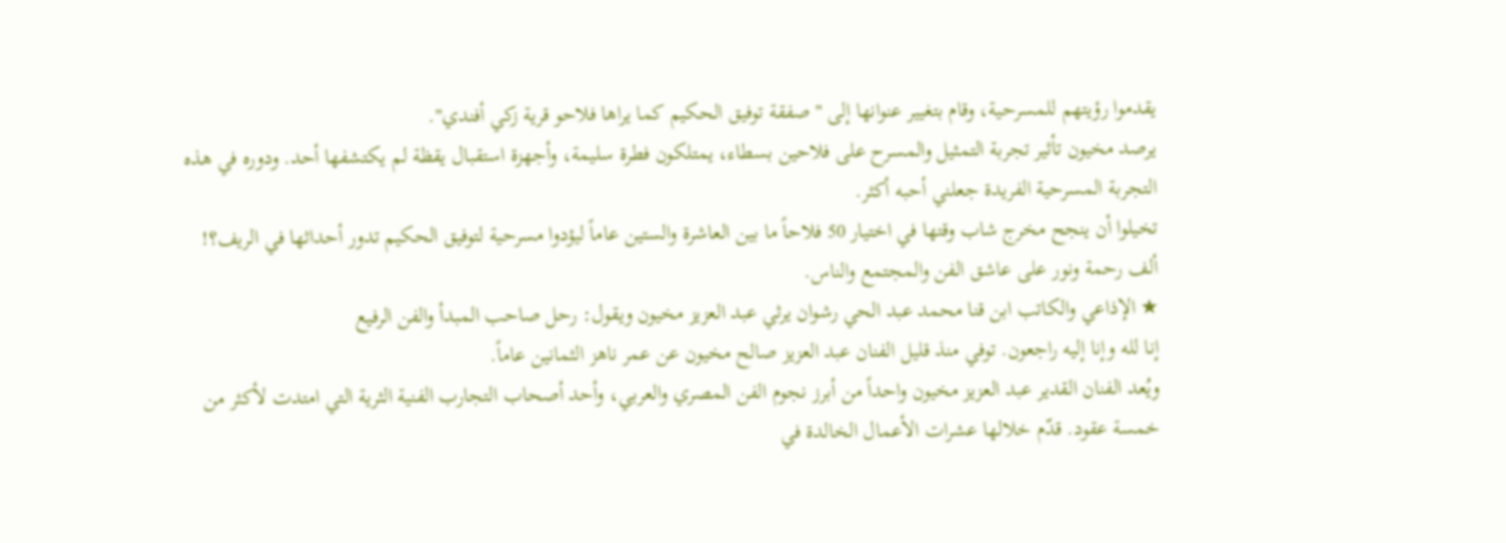يقدموا رؤيتهم للمسرحية، وقام بتغيير عنوانها إلى "صفقة توفيق الحكيم كما يراها فلاحو قرية زكي أفندي".
يرصد مخيون تأثير تجربة التمثيل والمسرح على فلاحين بسطاء، يمتلكون فطرة سليمة، وأجهزة استقبال يقظة لم يكتشفها أحد. ودوره في هذه التجربة المسرحية الفريدة جعلني أحبه أكثر.
تخيلوا أن ينجح مخرج شاب وقتها في اختيار 50 فلاحاً ما بين العاشرة والستين عاماً ليؤدوا مسرحية لتوفيق الحكيم تدور أحداثها في الريف؟!
ألف رحمة ونور على عاشق الفن والمجتمع والناس.
★ الإذاعي والكاتب ابن قنا محمد عبد الحي رشوان يرثي عبد العزيز مخيون ويقول: رحل صاحب المبدأ والفن الرفيع
إنا لله وإنا إليه راجعون. توفي منذ قليل الفنان عبد العزيز صالح مخيون عن عمر ناهز الثمانين عاماً.
ويُعد الفنان القدير عبد العزيز مخيون واحداً من أبرز نجوم الفن المصري والعربي، وأحد أصحاب التجارب الفنية الثرية التي امتدت لأكثر من خمسة عقود. قدّم خلالها عشرات الأعمال الخالدة في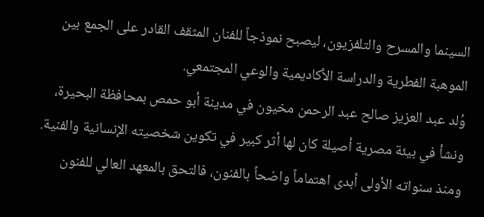السينما والمسرح والتلفزيون، ليصبح نموذجاً للفنان المثقف القادر على الجمع بين الموهبة الفطرية والدراسة الأكاديمية والوعي المجتمعي.
وُلد عبد العزيز صالح عبد الرحمن مخيون في مدينة أبو حمص بمحافظة البحيرة، ونشأ في بيئة مصرية أصيلة كان لها أثر كبير في تكوين شخصيته الإنسانية والفنية. ومنذ سنواته الأولى أبدى اهتماماً واضحاً بالفنون، فالتحق بالمعهد العالي للفنون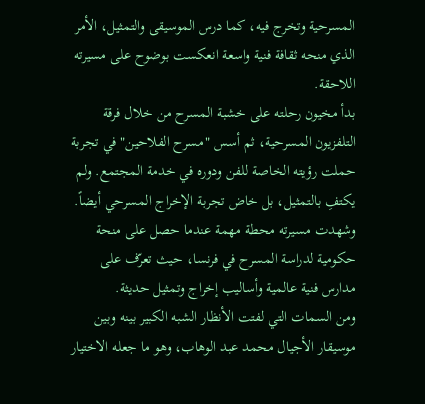المسرحية وتخرج فيه، كما درس الموسيقى والتمثيل، الأمر الذي منحه ثقافة فنية واسعة انعكست بوضوح على مسيرته اللاحقة.
بدأ مخيون رحلته على خشبة المسرح من خلال فرقة التلفزيون المسرحية، ثم أسس "مسرح الفلاحين" في تجربة حملت رؤيته الخاصة للفن ودوره في خدمة المجتمع. ولم يكتفِ بالتمثيل، بل خاض تجربة الإخراج المسرحي أيضاً. وشهدت مسيرته محطة مهمة عندما حصل على منحة حكومية لدراسة المسرح في فرنسا، حيث تعرّف على مدارس فنية عالمية وأساليب إخراج وتمثيل حديثة.
ومن السمات التي لفتت الأنظار الشبه الكبير بينه وبين موسيقار الأجيال محمد عبد الوهاب، وهو ما جعله الاختيار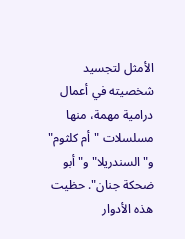الأمثل لتجسيد شخصيته في أعمال درامية مهمة، منها مسلسلات "أم كلثوم" و"السندريلا" و"أبو ضحكة جنان". حظيت هذه الأدوار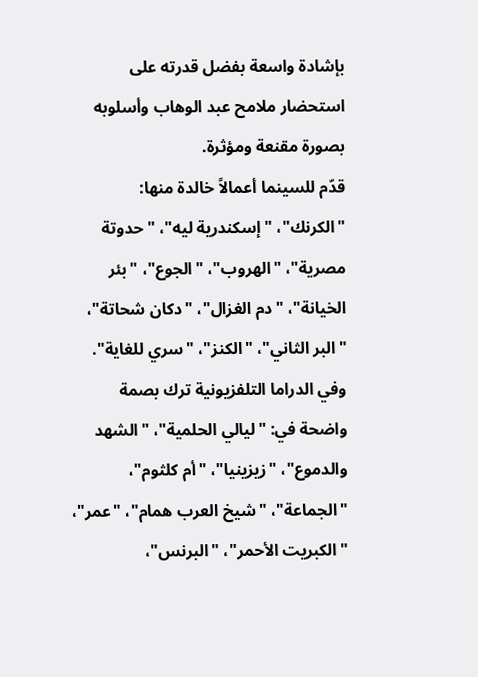بإشادة واسعة بفضل قدرته على استحضار ملامح عبد الوهاب وأسلوبه بصورة مقنعة ومؤثرة.
قدّم للسينما أعمالاً خالدة منها: "الكرنك"، "إسكندرية ليه"، "حدوتة مصرية"، "الهروب"، "الجوع"، "بئر الخيانة"، "دم الغزال"، "دكان شحاتة"، "البر الثاني"، "الكنز"، "سري للغاية". وفي الدراما التلفزيونية ترك بصمة واضحة في: "ليالي الحلمية"، "الشهد والدموع"، "زيزينيا"، "أم كلثوم"، "الجماعة"، "شيخ العرب همام"، "عمر"، "الكبريت الأحمر"، "البرنس"،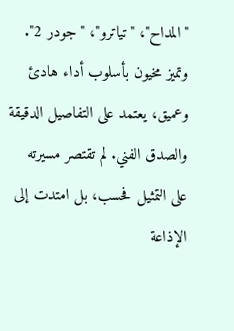"المداح"، "تياترو"، "جودر 2".
وتميز مخيون بأسلوب أداء هادئ وعميق، يعتمد على التفاصيل الدقيقة والصدق الفني. لم تقتصر مسيرته على التمثيل فحسب، بل امتدت إلى الإذاعة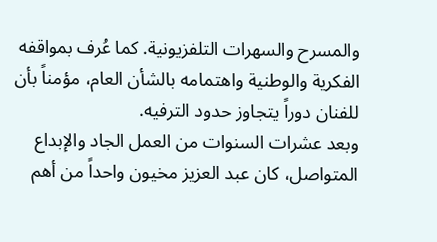والمسرح والسهرات التلفزيونية. كما عُرف بمواقفه الفكرية والوطنية واهتمامه بالشأن العام، مؤمناً بأن للفنان دوراً يتجاوز حدود الترفيه.
وبعد عشرات السنوات من العمل الجاد والإبداع المتواصل، كان عبد العزيز مخيون واحداً من أهم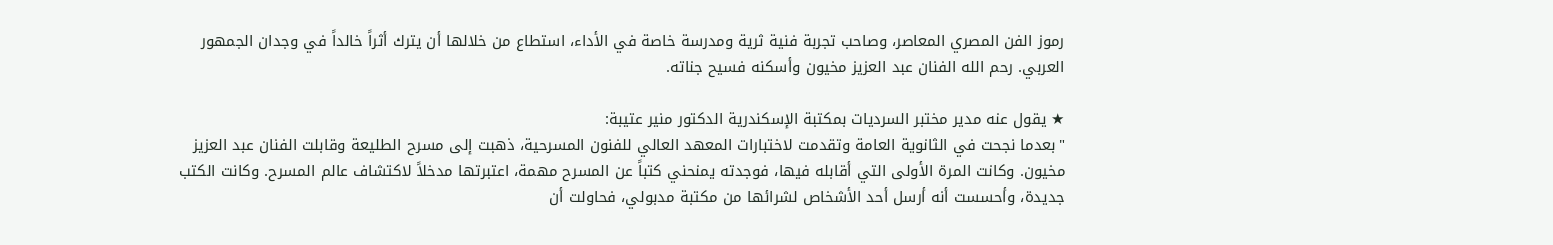رموز الفن المصري المعاصر، وصاحب تجربة فنية ثرية ومدرسة خاصة في الأداء، استطاع من خلالها أن يترك أثراً خالداً في وجدان الجمهور العربي. رحم الله الفنان عبد العزيز مخيون وأسكنه فسيح جناته.

★ يقول عنه مدير مختبر السرديات بمكتبة الإسكندرية الدكتور منير عتيبة:
"بعدما نجحت في الثانوية العامة وتقدمت لاختبارات المعهد العالي للفنون المسرحية، ذهبت إلى مسرح الطليعة وقابلت الفنان عبد العزيز مخيون. وكانت المرة الأولى التي أقابله فيها، فوجدته يمنحني كتباً عن المسرح مهمة، اعتبرتها مدخلاً لاكتشاف عالم المسرح. وكانت الكتب جديدة، وأحسست أنه أرسل أحد الأشخاص لشرائها من مكتبة مدبولي، فحاولت أن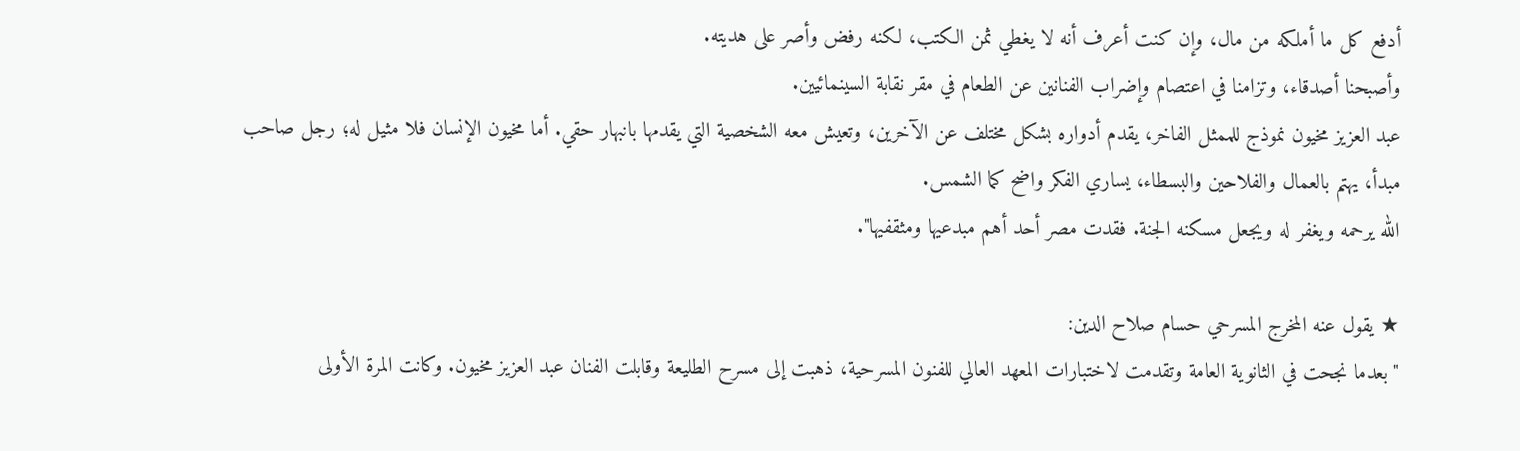أدفع كل ما أملكه من مال، وإن كنت أعرف أنه لا يغطي ثمن الكتب، لكنه رفض وأصر على هديته.
وأصبحنا أصدقاء، وتزامنا في اعتصام وإضراب الفنانين عن الطعام في مقر نقابة السينمائيين.
عبد العزيز مخيون نموذج للممثل الفاخر، يقدم أدواره بشكل مختلف عن الآخرين، وتعيش معه الشخصية التي يقدمها بانبهار حقي. أما مخيون الإنسان فلا مثيل له؛ رجل صاحب مبدأ، يهتم بالعمال والفلاحين والبسطاء، يساري الفكر واضح كما الشمس.
الله يرحمه ويغفر له ويجعل مسكنه الجنة. فقدت مصر أحد أهم مبدعيها ومثقفيها".

★ يقول عنه المخرج المسرحي حسام صلاح الدين:
"بعدما نجحت في الثانوية العامة وتقدمت لاختبارات المعهد العالي للفنون المسرحية، ذهبت إلى مسرح الطليعة وقابلت الفنان عبد العزيز مخيون. وكانت المرة الأولى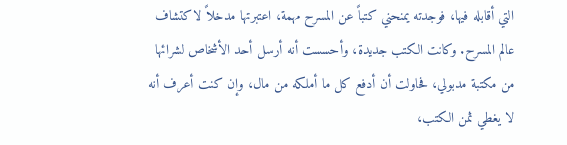التي أقابله فيها، فوجدته يمنحني كتباً عن المسرح مهمة، اعتبرتها مدخلاً لاكتشاف عالم المسرح. وكانت الكتب جديدة، وأحسست أنه أرسل أحد الأشخاص لشرائها من مكتبة مدبولي، فحاولت أن أدفع كل ما أملكه من مال، وإن كنت أعرف أنه لا يغطي ثمن الكتب،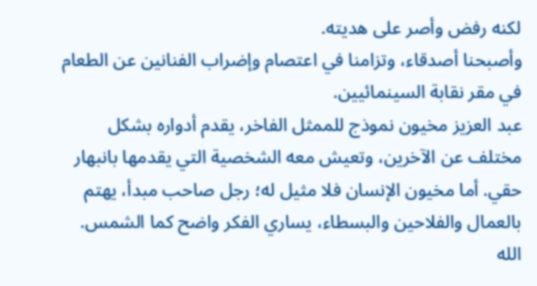لكنه رفض وأصر على هديته.
وأصبحنا أصدقاء، وتزامنا في اعتصام وإضراب الفنانين عن الطعام في مقر نقابة السينمائيين.
عبد العزيز مخيون نموذج للممثل الفاخر، يقدم أدواره بشكل مختلف عن الآخرين، وتعيش معه الشخصية التي يقدمها بانبهار حقي. أما مخيون الإنسان فلا مثيل له؛ رجل صاحب مبدأ، يهتم بالعمال والفلاحين والبسطاء، يساري الفكر واضح كما الشمس.
الله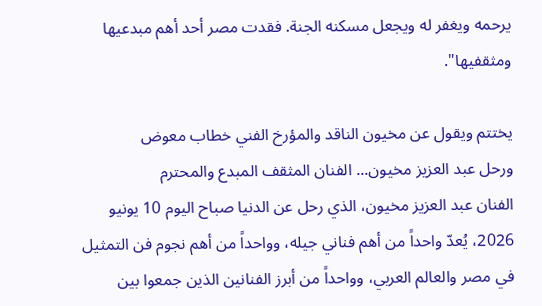يرحمه ويغفر له ويجعل مسكنه الجنة. فقدت مصر أحد أهم مبدعيها ومثقفيها".

يختتم ويقول عن مخيون الناقد والمؤرخ الفني خطاب معوض
ورحل عبد العزيز مخيون... الفنان المثقف المبدع والمحترم
الفنان عبد العزيز مخيون، الذي رحل عن الدنيا صباح اليوم 10 يونيو 2026، يُعدّ واحداً من أهم فناني جيله، وواحداً من أهم نجوم فن التمثيل في مصر والعالم العربي، وواحداً من أبرز الفنانين الذين جمعوا بين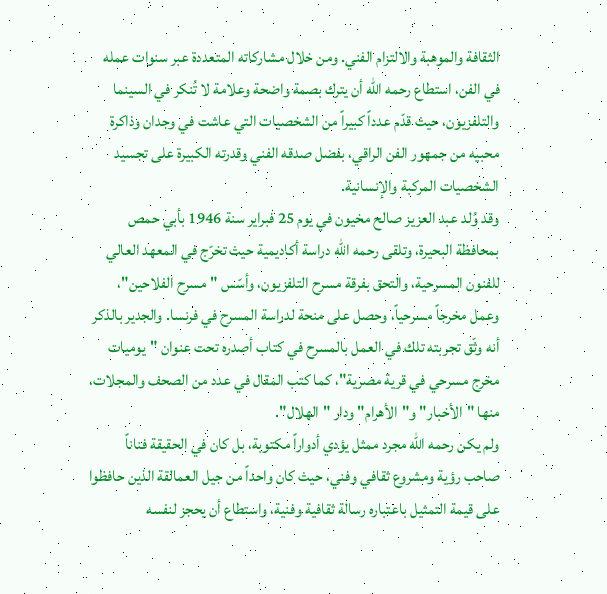الثقافة والموهبة والالتزام الفني. ومن خلال مشاركاته المتعددة عبر سنوات عمله في الفن، استطاع رحمه الله أن يترك بصمة واضحة وعلامة لا تُنكر في السينما والتلفزيون، حيث قدّم عدداً كبيراً من الشخصيات التي عاشت في وجدان وذاكرة محبيه من جمهور الفن الراقي، بفضل صدقه الفني وقدرته الكبيرة على تجسيد الشخصيات المركبة والإنسانية.
وقد وُلد عبد العزيز صالح مخيون في يوم 25 فبراير سنة 1946 بأبي حمص بمحافظة البحيرة، وتلقى رحمه الله دراسة أكاديمية حيث تخرّج في المعهد العالي للفنون المسرحية، والتحق بفرقة مسرح التلفزيون، وأسّس "مسرح الفلاحين"، وعمل مخرجاً مسرحياً، وحصل على منحة لدراسة المسرح في فرنسا. والجدير بالذكر أنه وثّق تجربته تلك في العمل بالمسرح في كتاب أصدره تحت عنوان "يوميات مخرج مسرحي في قرية مصرية"، كما كتب المقال في عدد من الصحف والمجلات، منها "الأخبار" و"الأهرام" ودار "الهلال".
ولم يكن رحمه الله مجرد ممثل يؤدي أدواراً مكتوبة، بل كان في الحقيقة فناناً صاحب رؤية ومشروع ثقافي وفني، حيث كان واحداً من جيل العمالقة الذين حافظوا على قيمة التمثيل باعتباره رسالة ثقافية وفنية، واستطاع أن يحجز لنفسه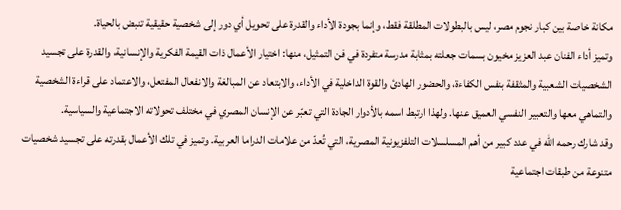مكانة خاصة بين كبار نجوم مصر، ليس بالبطولات المطلقة فقط، وإنما بجودة الأداء والقدرة على تحويل أي دور إلى شخصية حقيقية تنبض بالحياة.
وتميز أداء الفنان عبد العزيز مخيون بسمات جعلته بمثابة مدرسة متفردة في فن التمثيل، منها: اختيار الأعمال ذات القيمة الفكرية والإنسانية، والقدرة على تجسيد الشخصيات الشعبية والمثقفة بنفس الكفاءة، والحضور الهادئ والقوة الداخلية في الأداء، والابتعاد عن المبالغة والانفعال المفتعل، والاعتماد على قراءة الشخصية والتماهي معها والتعبير النفسي العميق عنها. ولهذا ارتبط اسمه بالأدوار الجادة التي تعبّر عن الإنسان المصري في مختلف تحولاته الاجتماعية والسياسية.
وقد شارك رحمه الله في عدد كبير من أهم المسلسلات التلفزيونية المصرية، التي تُعدّ من علامات الدراما العربية. وتميز في تلك الأعمال بقدرته على تجسيد شخصيات متنوعة من طبقات اجتماعية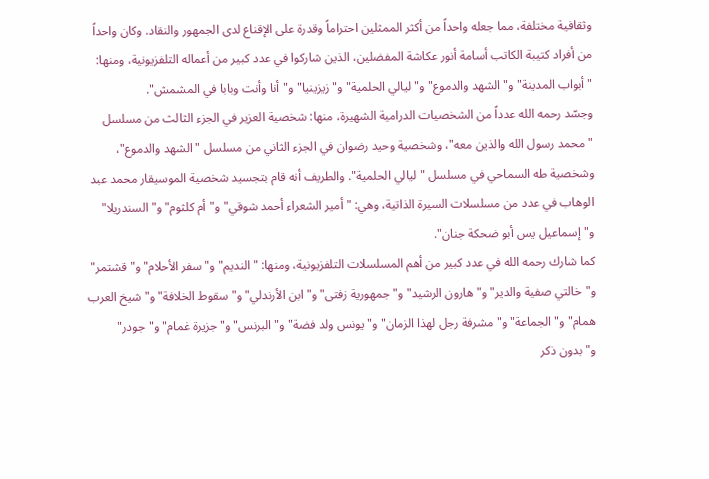وثقافية مختلفة، مما جعله واحداً من أكثر الممثلين احتراماً وقدرة على الإقناع لدى الجمهور والنقاد. وكان واحداً من أفراد كتيبة الكاتب أسامة أنور عكاشة المفضلين، الذين شاركوا في عدد كبير من أعماله التلفزيونية، ومنها: "أبواب المدينة" و"الشهد والدموع" و"ليالي الحلمية" و"زيزينيا" و"أنا وأنت وبابا في المشمش".
وجسّد رحمه الله عدداً من الشخصيات الدرامية الشهيرة، منها: شخصية العزير في الجزء الثالث من مسلسل "محمد رسول الله والذين معه"، وشخصية وحيد رضوان في الجزء الثاني من مسلسل "الشهد والدموع"، وشخصية طه السماحي في مسلسل "ليالي الحلمية". والطريف أنه قام بتجسيد شخصية الموسيقار محمد عبد الوهاب في عدد من مسلسلات السيرة الذاتية، وهي: "أمير الشعراء أحمد شوقي" و"أم كلثوم" و"السندريلا" و"إسماعيل يس أبو ضحكة جنان".
كما شارك رحمه الله في عدد كبير من أهم المسلسلات التلفزيونية، ومنها: "النديم" و"سفر الأحلام" و"قشتمر" و"خالتي صفية والدير" و"هارون الرشيد" و"جمهورية زفتى" و"ابن الأرندلي" و"سقوط الخلافة" و"شيخ العرب همام" و"الجماعة" و"مشرفة رجل لهذا الزمان" و"يونس ولد فضة" و"البرنس" و"جزيرة غمام" و"جودر" و"بدون ذكر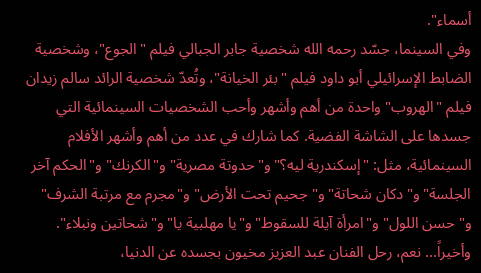أسماء".
وفي السينما، جسّد رحمه الله شخصية جابر الجبالي فيلم "الجوع"، وشخصية الضابط الإسرائيلي أبو داود فيلم "بئر الخيانة"، وتُعدّ شخصية الرائد سالم زيدان فيلم "الهروب" واحدة من أهم وأشهر وأحب الشخصيات السينمائية التي جسدها على الشاشة الفضية. كما شارك في عدد من أهم وأشهر الأفلام السينمائية، مثل: "إسكندرية ليه؟" و"حدوتة مصرية" و"الكرنك" و"الحكم آخر الجلسة" و"دكان شحاتة" و"جحيم تحت الأرض" و"مجرم مع مرتبة الشرف" و"حسن اللول" و"امرأة آيلة للسقوط" و"يا مهلبية يا" و"شحاتين ونبلاء".
وأخيراً... نعم، رحل الفنان عبد العزيز مخيون بجسده عن الدنيا،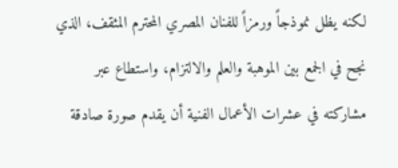لكنه يظل نموذجاً ورمزاً للفنان المصري المحترم المثقف، الذي نجح في الجمع بين الموهبة والعلم والالتزام، واستطاع عبر مشاركته في عشرات الأعمال الفنية أن يقدم صورة صادقة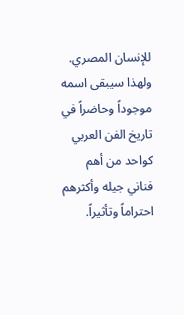للإنسان المصري. ولهذا سيبقى اسمه موجوداً وحاضراً في تاريخ الفن العربي كواحد من أهم فناني جيله وأكثرهم احتراماً وتأثيراً.